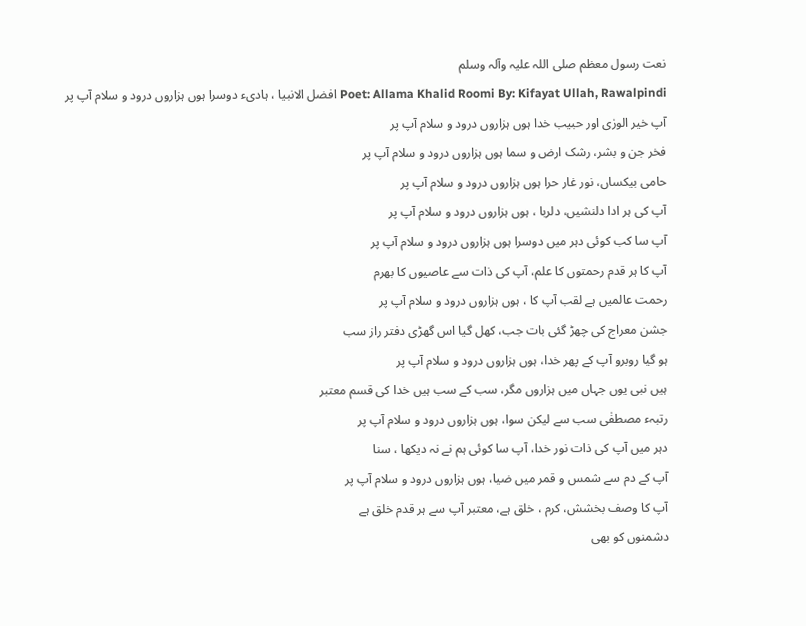نعت رسول معظم صلی اللہ علیہ وآلہ وسلم
Poet: Allama Khalid Roomi By: Kifayat Ullah, Rawalpindi افضل الانبیا ، ہادیء دوسرا ہوں ہزاروں درود و سلام آپ پر
آپ خیر الورٰی اور حبیب خدا ہوں ہزاروں درود و سلام آپ پر
فخر جن و بشر، رشک ارض و سما ہوں ہزاروں درود و سلام آپ پر
حامی بیکساں، نور غار حرا ہوں ہزاروں درود و سلام آپ پر
آپ کی ہر ادا دلنشیں، دلربا ، ہوں ہزاروں درود و سلام آپ پر
آپ سا کب کوئی دہر میں دوسرا ہوں ہزاروں درود و سلام آپ پر
آپ کا ہر قدم رحمتوں کا علم، آپ کی ذات سے عاصیوں کا بھرم
رحمت عالمیں ہے لقب آپ کا ، ہوں ہزاروں درود و سلام آپ پر
جشن معراج کی چھڑ گئی بات جب، کھل گیا اس گھڑی دفتر راز سب
ہو گیا روبرو آپ کے پھر خدا، ہوں ہزاروں درود و سلام آپ پر
ہیں نبی یوں جہاں میں ہزاروں مگر، سب کے سب ہیں خدا کی قسم معتبر
رتبہء مصطفٰی سب سے لیکن سوا، ہوں ہزاروں درود و سلام آپ پر
دہر میں آپ کی ذات نور خدا، آپ سا کوئی ہم نے نہ دیکھا ، سنا
آپ کے دم سے شمس و قمر میں ضیا، ہوں ہزاروں درود و سلام آپ پر
آپ کا وصف بخشش، کرم ، خلق ہے، معتبر آپ سے ہر قدم خلق ہے
دشمنوں کو بھی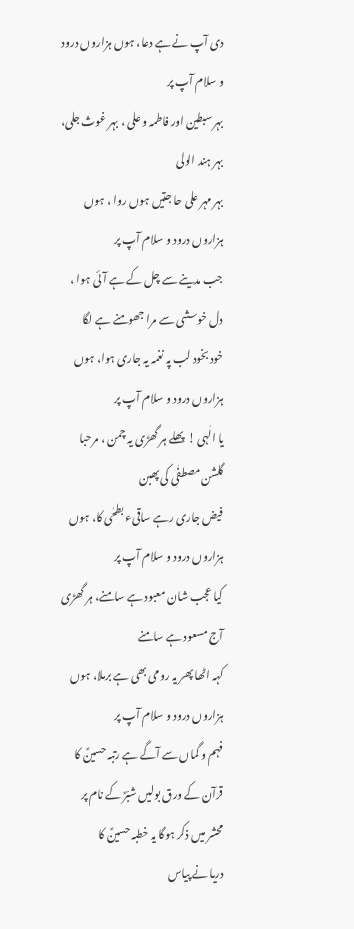دی آپ نے ہے دعا، ہوں ہزاروں درود و سلام آپ پر
بہر سبطین اور فاطمہ و علی ، بہر غوث جلی، بہر ہند الولی
بہر مہر علی حا جتیں ہوں روا ، ہوں ہزاروں درود و سلام آپ پر
جب مدینے سے چل کے ہے آئی ہوا ، دل خوسشی سے مرا جھومنے ہے لگا
خود بخود لب پہ نغمہ یہ جاری ہوا، ہوں ہزاروں درود و سلام آپ پر
یا الٰہی ! پھلے ہر گھڑی یہ چمن ، مرحبا گلشن مصطفٰی کی پھبن
فیض جاری رہے ساقیء بطحٰی کا، ہوں ہزاروں درود و سلام آپ پر
کیا عجب شان معبود ہے سامنے، ہر گھڑی آج مسعود ہے سامنے
کہہ اٹھا پھر یہ رومی بھی ہے برملا، ہوں ہزاروں درود و سلام آپ پر
فہم و گماں سے آگے ہے رتبہ حسینؑ کا
قرآن کے ورق بولیں شبّرؑ کے نام پر
محشر میں ذکر ہوگا یہ خطبہ حسینؑ کا
دریا نے پیاس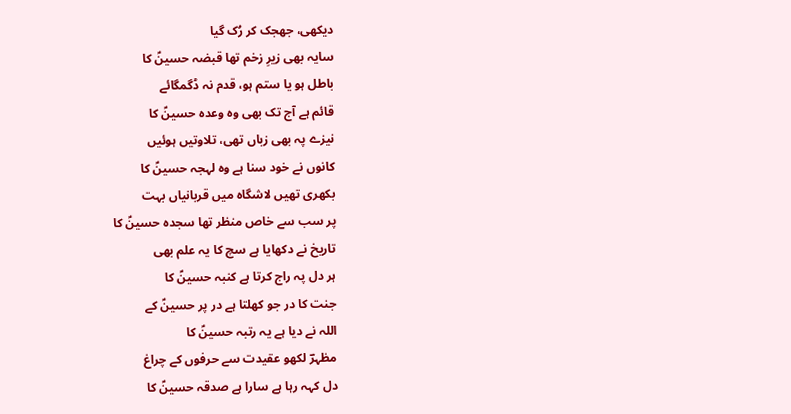دیکھی، جھجک کر رُک گیا
سایہ بھی زیرِ زخم تھا قبضہ حسینؑ کا
باطل ہو یا ستم ہو، قدم نہ ڈگمگائے
قائم ہے آج تک بھی وہ وعدہ حسینؑ کا
نیزے پہ بھی زباں تھی، تلاوتیں ہوئیں
کانوں نے خود سنا ہے وہ لہجہ حسینؑ کا
بکھری تھیں لاشگاہ میں قربانیاں بہت
پر سب سے خاص منظر تھا سجدہ حسینؑ کا
تاریخ نے دکھایا ہے سچ کا یہ علم بھی
ہر دل پہ راج کرتا ہے کنبہ حسینؑ کا
جنت کا در جو کھلتا ہے در پر حسینؑ کے
اللہ نے دیا ہے یہ رتبہ حسینؑ کا
مظہرؔ لکھو عقیدت سے حرفوں کے چراغ
دل کہہ رہا ہے سارا ہے صدقہ حسینؑ کا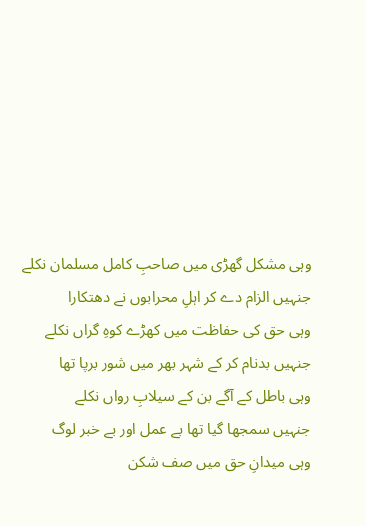وہی مشکل گھڑی میں صاحبِ کامل مسلمان نکلے
جنہیں الزام دے کر اہلِ محرابوں نے دھتکارا
وہی حق کی حفاظت میں کھڑے کوہِ گراں نکلے
جنہیں بدنام کر کے شہر بھر میں شور برپا تھا
وہی باطل کے آگے بن کے سیلابِ رواں نکلے
جنہیں سمجھا گیا تھا بے عمل اور بے خبر لوگ
وہی میدانِ حق میں صف شکن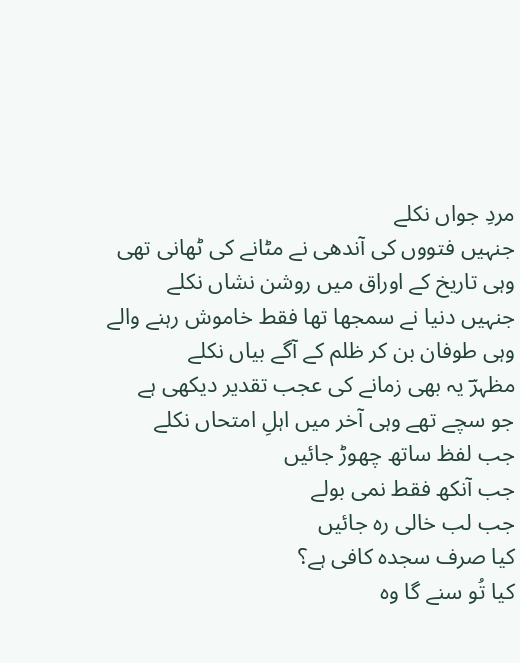مردِ جواں نکلے
جنہیں فتووں کی آندھی نے مٹانے کی ٹھانی تھی
وہی تاریخ کے اوراق میں روشن نشاں نکلے
جنہیں دنیا نے سمجھا تھا فقط خاموش رہنے والے
وہی طوفان بن کر ظلم کے آگے بیاں نکلے
مظہرؔ یہ بھی زمانے کی عجب تقدیر دیکھی ہے
جو سچے تھے وہی آخر میں اہلِ امتحاں نکلے
جب لفظ ساتھ چھوڑ جائیں
جب آنکھ فقط نمی بولے
جب لب خالی رہ جائیں
کیا صرف سجدہ کافی ہے؟
کیا تُو سنے گا وہ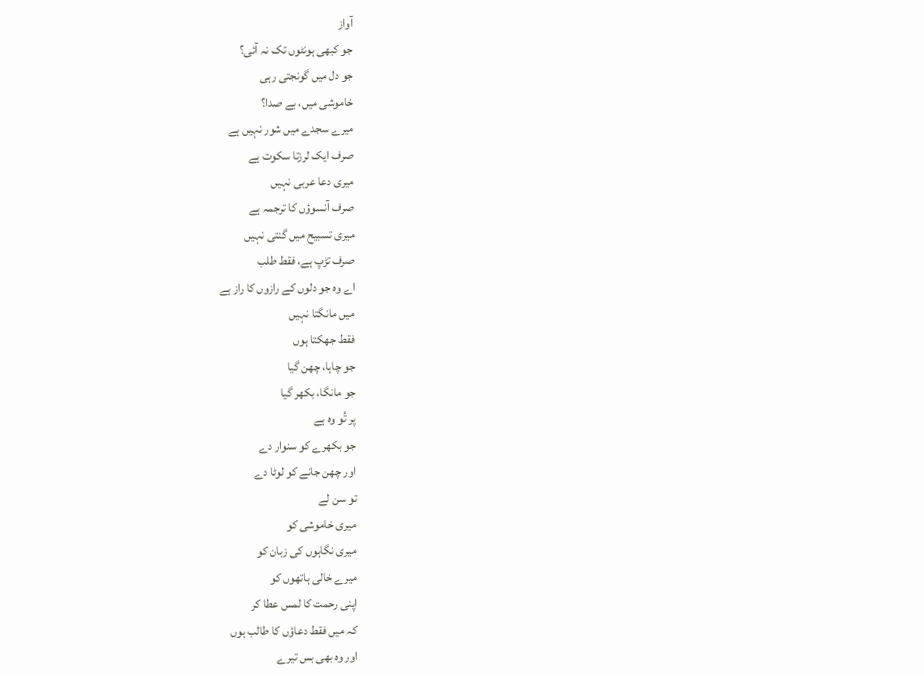آواز
جو کبھی ہونٹوں تک نہ آئی؟
جو دل میں گونجتی رہی
خاموشی میں، بے صدا؟
میرے سجدے میں شور نہیں ہے
صرف ایک لرزتا سکوت ہے
میری دعا عربی نہیں
صرف آنسوؤں کا ترجمہ ہے
میری تسبیح میں گنتی نہیں
صرف تڑپ ہے، فقط طلب
اے وہ جو دلوں کے رازوں کا راز ہے
میں مانگتا نہیں
فقط جھکتا ہوں
جو چاہا، چھن گیا
جو مانگا، بکھر گیا
پر تُو وہ ہے
جو بکھرے کو سنوار دے
اور چھن جانے کو لوٹا دے
تو سن لے
میری خاموشی کو
میری نگاہوں کی زبان کو
میرے خالی ہاتھوں کو
اپنی رحمت کا لمس عطا کر
کہ میں فقط دعاؤں کا طالب ہوں
اور وہ بھی بس تیرے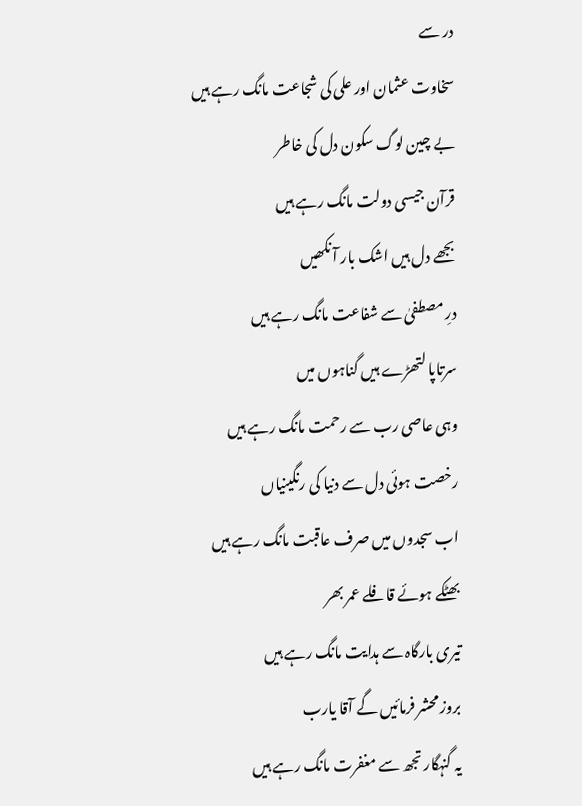در سے
سخاوت عثمان اور علی کی شجاعت مانگ رہے ہیں
بے چین لوگ سکون دل کی خاطر
قرآن جیسی دولت مانگ رہے ہیں
بجھے دل ہیں اشک بار آ نکھیں
درِ مصطفیٰ سے شفاعت مانگ رہے ہیں
سرتاپا لتھڑے ہیں گناہوں میں
وہی عاصی رب سے رحمت مانگ رہے ہیں
رخصت ہوئی دل سے دنیا کی رنگینیاں
اب سجدوں میں صرف عاقبت مانگ رہے ہیں
بھٹکے ہوئے قافلے عمر بھر
تیری بارگاہ سے ہدایت مانگ رہے ہیں
بروز محشر فرمائیں گے آقا یارب
یہ گنہگار تجھ سے مغفرت مانگ رہے ہیں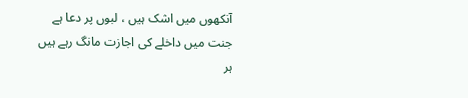آنکھوں میں اشک ہیں ، لبوں پر دعا ہے
جنت میں داخلے کی اجازت مانگ رہے ہیں
ہر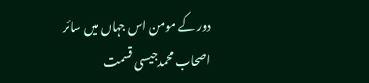دور کے مومن اس جہاں میں سائر
اصحاب محمدجیسی قسمت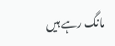مانگ رہے ہیں